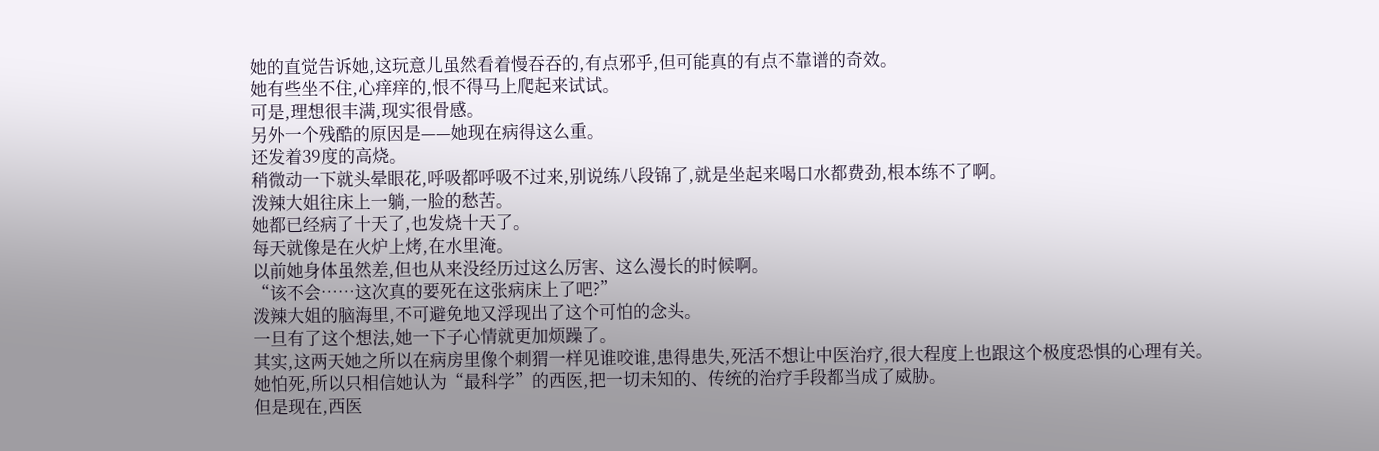她的直觉告诉她,这玩意儿虽然看着慢吞吞的,有点邪乎,但可能真的有点不靠谱的奇效。
她有些坐不住,心痒痒的,恨不得马上爬起来试试。
可是,理想很丰满,现实很骨感。
另外一个残酷的原因是——她现在病得这么重。
还发着39度的高烧。
稍微动一下就头晕眼花,呼吸都呼吸不过来,别说练八段锦了,就是坐起来喝口水都费劲,根本练不了啊。
泼辣大姐往床上一躺,一脸的愁苦。
她都已经病了十天了,也发烧十天了。
每天就像是在火炉上烤,在水里淹。
以前她身体虽然差,但也从来没经历过这么厉害、这么漫长的时候啊。
“该不会……这次真的要死在这张病床上了吧?”
泼辣大姐的脑海里,不可避免地又浮现出了这个可怕的念头。
一旦有了这个想法,她一下子心情就更加烦躁了。
其实,这两天她之所以在病房里像个刺猬一样见谁咬谁,患得患失,死活不想让中医治疗,很大程度上也跟这个极度恐惧的心理有关。
她怕死,所以只相信她认为“最科学”的西医,把一切未知的、传统的治疗手段都当成了威胁。
但是现在,西医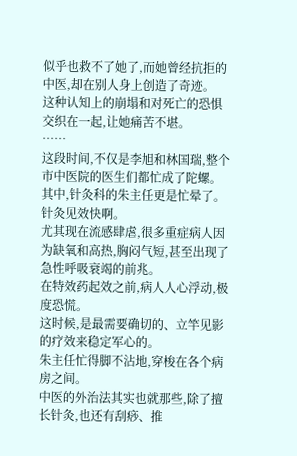似乎也救不了她了,而她曾经抗拒的中医,却在别人身上创造了奇迹。
这种认知上的崩塌和对死亡的恐惧交织在一起,让她痛苦不堪。
……
这段时间,不仅是李旭和林国瑞,整个市中医院的医生们都忙成了陀螺。
其中,针灸科的朱主任更是忙晕了。
针灸见效快啊。
尤其现在流感肆虐,很多重症病人因为缺氧和高热,胸闷气短,甚至出现了急性呼吸衰竭的前兆。
在特效药起效之前,病人人心浮动,极度恐慌。
这时候,是最需要确切的、立竿见影的疗效来稳定军心的。
朱主任忙得脚不沾地,穿梭在各个病房之间。
中医的外治法其实也就那些,除了擅长针灸,也还有刮痧、推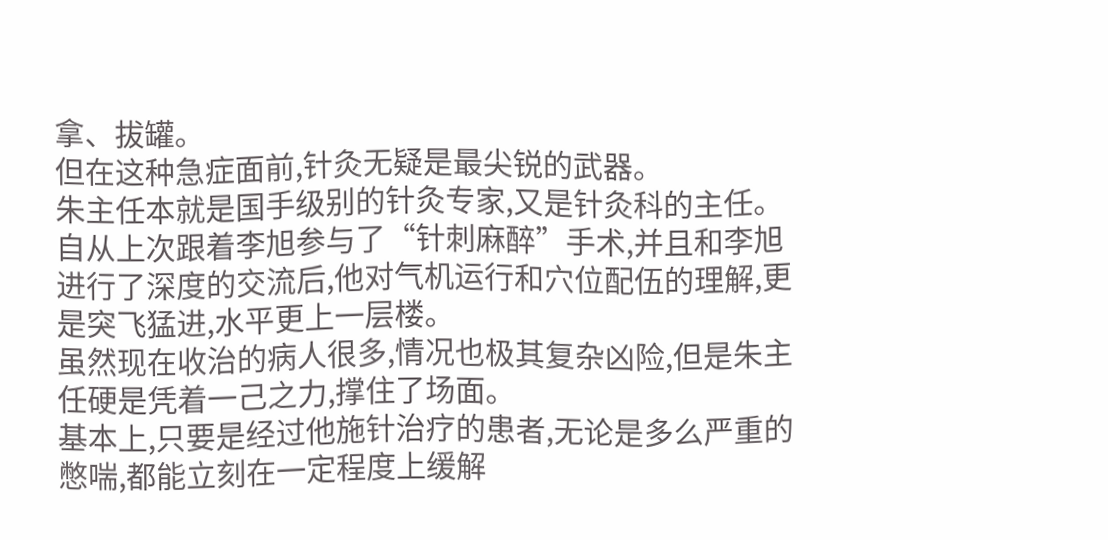拿、拔罐。
但在这种急症面前,针灸无疑是最尖锐的武器。
朱主任本就是国手级别的针灸专家,又是针灸科的主任。
自从上次跟着李旭参与了“针刺麻醉”手术,并且和李旭进行了深度的交流后,他对气机运行和穴位配伍的理解,更是突飞猛进,水平更上一层楼。
虽然现在收治的病人很多,情况也极其复杂凶险,但是朱主任硬是凭着一己之力,撑住了场面。
基本上,只要是经过他施针治疗的患者,无论是多么严重的憋喘,都能立刻在一定程度上缓解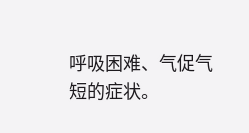呼吸困难、气促气短的症状。